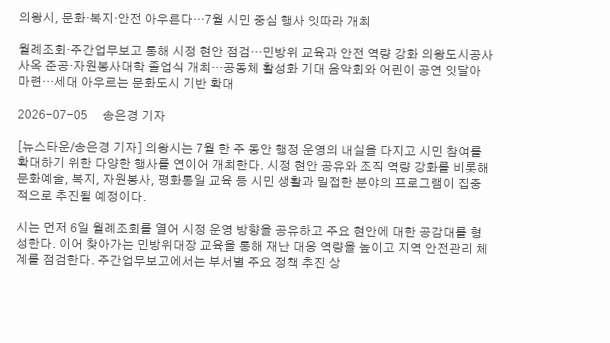의왕시, 문화·복지·안전 아우른다…7월 시민 중심 행사 잇따라 개최

월례조회·주간업무보고 통해 시정 현안 점검…민방위 교육과 안전 역량 강화 의왕도시공사 사옥 준공·자원봉사대학 졸업식 개최…공동체 활성화 기대 음악회와 어린이 공연 잇달아 마련…세대 아우르는 문화도시 기반 확대

2026-07-05     송은경 기자

[뉴스타운/송은경 기자] 의왕시는 7월 한 주 동안 행정 운영의 내실을 다지고 시민 참여를 확대하기 위한 다양한 행사를 연이어 개최한다. 시정 현안 공유와 조직 역량 강화를 비롯해 문화예술, 복지, 자원봉사, 평화통일 교육 등 시민 생활과 밀접한 분야의 프로그램이 집중적으로 추진될 예정이다.

시는 먼저 6일 월례조회를 열어 시정 운영 방향을 공유하고 주요 현안에 대한 공감대를 형성한다. 이어 찾아가는 민방위대장 교육을 통해 재난 대응 역량을 높이고 지역 안전관리 체계를 점검한다. 주간업무보고에서는 부서별 주요 정책 추진 상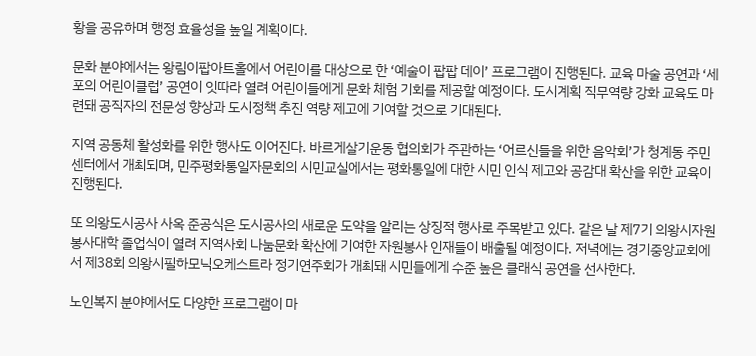황을 공유하며 행정 효율성을 높일 계획이다.

문화 분야에서는 왕림이팝아트홀에서 어린이를 대상으로 한 ‘예술이 팝팝 데이’ 프로그램이 진행된다. 교육 마술 공연과 ‘세포의 어린이클럽’ 공연이 잇따라 열려 어린이들에게 문화 체험 기회를 제공할 예정이다. 도시계획 직무역량 강화 교육도 마련돼 공직자의 전문성 향상과 도시정책 추진 역량 제고에 기여할 것으로 기대된다.

지역 공동체 활성화를 위한 행사도 이어진다. 바르게살기운동 협의회가 주관하는 ‘어르신들을 위한 음악회’가 청계동 주민센터에서 개최되며, 민주평화통일자문회의 시민교실에서는 평화통일에 대한 시민 인식 제고와 공감대 확산을 위한 교육이 진행된다.

또 의왕도시공사 사옥 준공식은 도시공사의 새로운 도약을 알리는 상징적 행사로 주목받고 있다. 같은 날 제7기 의왕시자원봉사대학 졸업식이 열려 지역사회 나눔문화 확산에 기여한 자원봉사 인재들이 배출될 예정이다. 저녁에는 경기중앙교회에서 제38회 의왕시필하모닉오케스트라 정기연주회가 개최돼 시민들에게 수준 높은 클래식 공연을 선사한다.

노인복지 분야에서도 다양한 프로그램이 마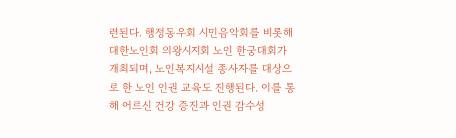련된다. 행정동우회 시민음악회를 비롯해 대한노인회 의왕시지회 노인 한궁대회가 개최되며, 노인복지시설 종사자를 대상으로 한 노인 인권 교육도 진행된다. 이를 통해 어르신 건강 증진과 인권 감수성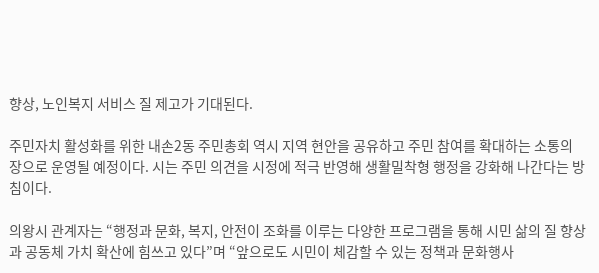향상, 노인복지 서비스 질 제고가 기대된다.

주민자치 활성화를 위한 내손2동 주민총회 역시 지역 현안을 공유하고 주민 참여를 확대하는 소통의 장으로 운영될 예정이다. 시는 주민 의견을 시정에 적극 반영해 생활밀착형 행정을 강화해 나간다는 방침이다.

의왕시 관계자는 “행정과 문화, 복지, 안전이 조화를 이루는 다양한 프로그램을 통해 시민 삶의 질 향상과 공동체 가치 확산에 힘쓰고 있다”며 “앞으로도 시민이 체감할 수 있는 정책과 문화행사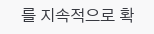를 지속적으로 확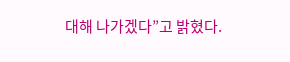대해 나가겠다”고 밝혔다.